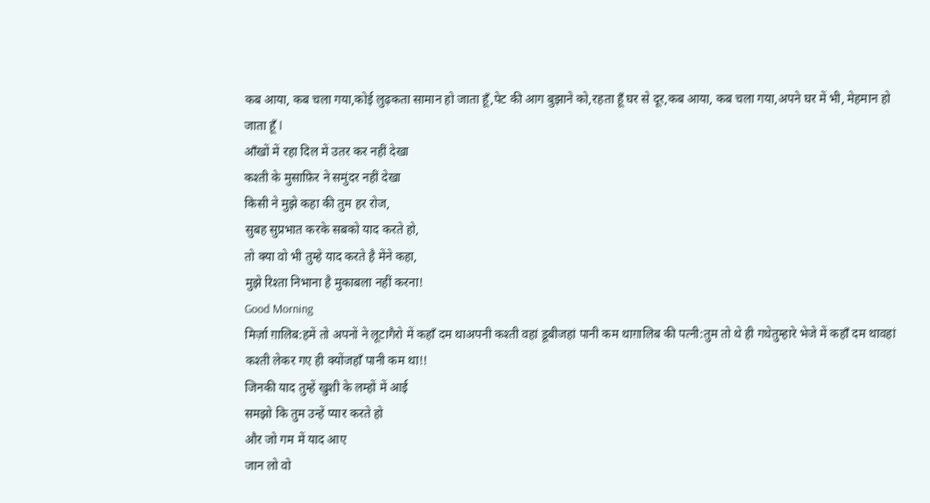कब आया, कब चला गया,कोई लुढ़कता सामान हो जाता हूँ,पेट की आग बुझाने को,रहता हूँ घर से दूर,कब आया, कब चला गया,अपने घर में भी, मेहमान हो जाता हूँ l
आँखों में रहा दिल में उतर कर नहीं देखा
कश्ती के मुसाफ़िर ने समुंदर नहीं देखा
किसी ने मुझे कहा की तुम हर रोज,
सुबह सुप्रभात करके सबको याद करते हो,
तो क्या वो भी तुम्हे याद करते है मेंने कहा,
मुझे रिश्ता निभाना है मुकाबला नहीं करना!
Good Morning
मिर्ज़ा ग़ालिब:हमें तो अपनों ने लूटागैरो में कहाँ दम थाअपनी कश्ती वहां डूबीजहां पानी कम थाग़ालिब की पत्नी:तुम तो थे ही गधेतुम्हारे भेजे में कहाँ दम थावहां कश्ती लेकर गए ही क्योंजहाँ पानी कम था!!
जिनकी याद तुम्हें खुशी के लम्हों में आई
समझो कि तुम उन्हें प्यार करते हो
और जो गम में याद आए
जान लो वो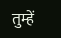तुम्हें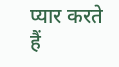प्यार करते हैं